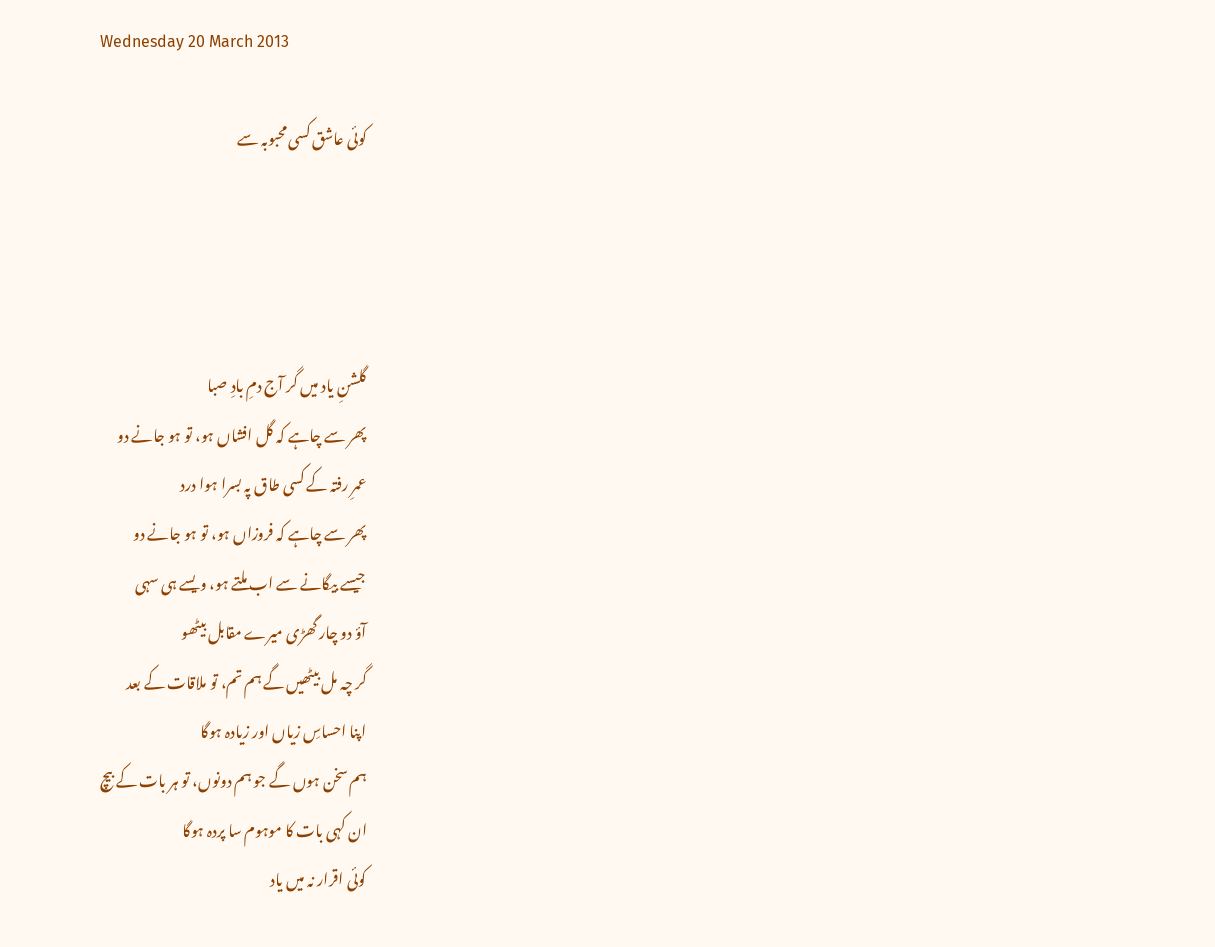Wednesday 20 March 2013

کوئی عاشق کسی محبوبہ سے




گلشنِ یاد میں گر آج دمِ بادِ صبا
پھر سے چاہے کہ گل افشاں ہو، تو ہو جانے دو
عمرِ رفتہ کے کسی طاق پہ بسرا ہوا درد
پھر سے چاہے کہ فروزاں ہو، تو ہو جانے دو
جیسے بیگانے سے اب ملتے ہو، ویسے ہی سہی
آؤ دو چار گھڑی میرے مقابل بیٹھو
گر چہ مل بیٹھیں گے ہم تم، تو ملاقات کے بعد
اپنا احساسِ زیاں اور زیادہ ہوگا
ہم سخن ہوں گے جو ہم دونوں، تو ہر بات کے بیچ
ان کہی بات کا موہوم سا پردہ ہوگا
کوئی اقرار نہ میں یاد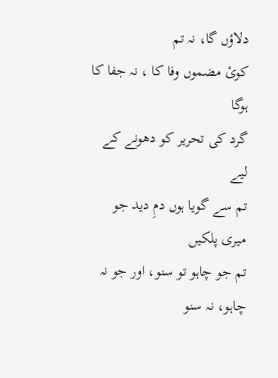دلاؤں گا، نہ تم
کوئ مضموں وفا کا ، نہ جفا کا ہوگا
گرد کی تحریر کو دھونے کے لیے
تم سے گویا ہوں دمِ دید جو میری پلکیں
تم جو چاہو تو سنو، اور جو نہ چاہو، نہ سنو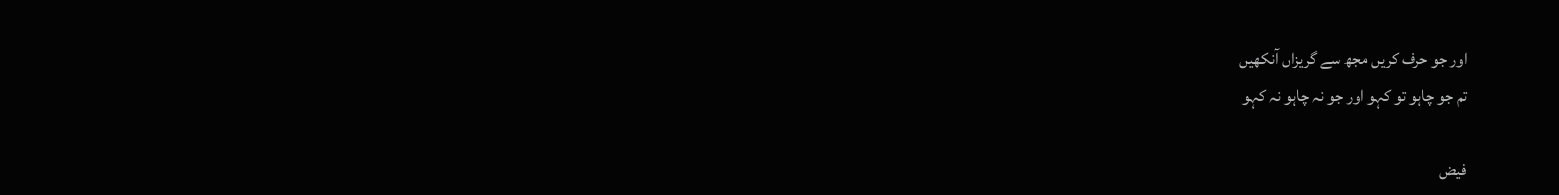اور جو حرف کریں مجھ سے گریزاں آنکھیں
تم جو چاہو تو کہو اور جو نہ چاہو نہ کہو

فیض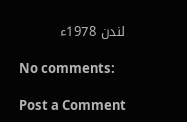لندن 1978ء

No comments:

Post a Comment